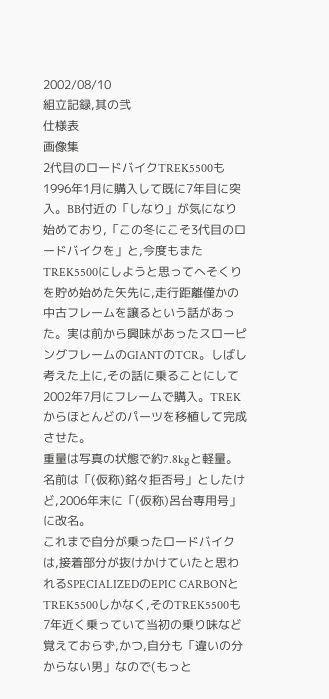2002/08/10
組立記録,其の弐
仕様表
画像集
2代目のロードバイクTREK5500も1996年1月に購入して既に7年目に突入。BB付近の「しなり」が気になり始めており,「この冬にこそ3代目のロードバイクを」と,今度もまたTREK5500にしようと思ってへそくりを貯め始めた矢先に,走行距離僅かの中古フレームを譲るという話があった。実は前から興味があったスローピングフレームのGIANTのTCR。しばし考えた上に,その話に乗ることにして2002年7月にフレームで購入。TREKからほとんどのパーツを移植して完成させた。
重量は写真の状態で約7.8kgと軽量。
名前は「(仮称)銘々拒否号」としたけど,2006年末に「(仮称)呂台専用号」に改名。
これまで自分が乗ったロードバイクは,接着部分が抜けかけていたと思われるSPECIALIZEDのEPIC CARBONとTREK5500しかなく,そのTREK5500も7年近く乗っていて当初の乗り味など覚えておらず,かつ,自分も「違いの分からない男」なので(もっと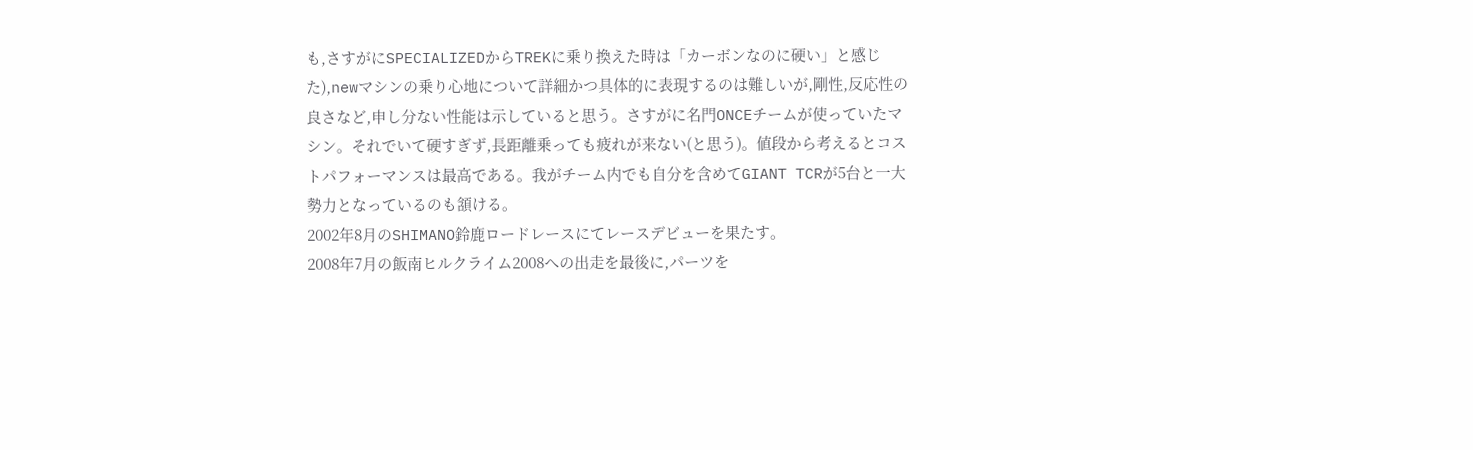も,さすがにSPECIALIZEDからTREKに乗り換えた時は「カーボンなのに硬い」と感じた),newマシンの乗り心地について詳細かつ具体的に表現するのは難しいが,剛性,反応性の良さなど,申し分ない性能は示していると思う。さすがに名門ONCEチームが使っていたマシン。それでいて硬すぎず,長距離乗っても疲れが来ない(と思う)。値段から考えるとコストパフォーマンスは最高である。我がチーム内でも自分を含めてGIANT TCRが5台と一大勢力となっているのも頷ける。
2002年8月のSHIMANO鈴鹿ロードレースにてレースデビューを果たす。
2008年7月の飯南ヒルクライム2008への出走を最後に,パーツを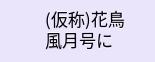(仮称)花鳥風月号に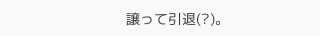譲って引退(?)。